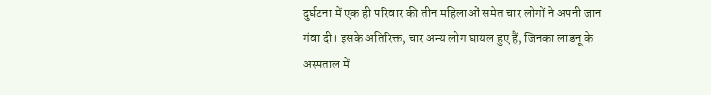दुर्घटना में एक ही परिवार की तीन महिलाओं समेत चार लोगों ने अपनी जान गंवा दी। इसके अतिरिक्त, चार अन्य लोग घायल हुए हैं, जिनका लाडनू के अस्पताल में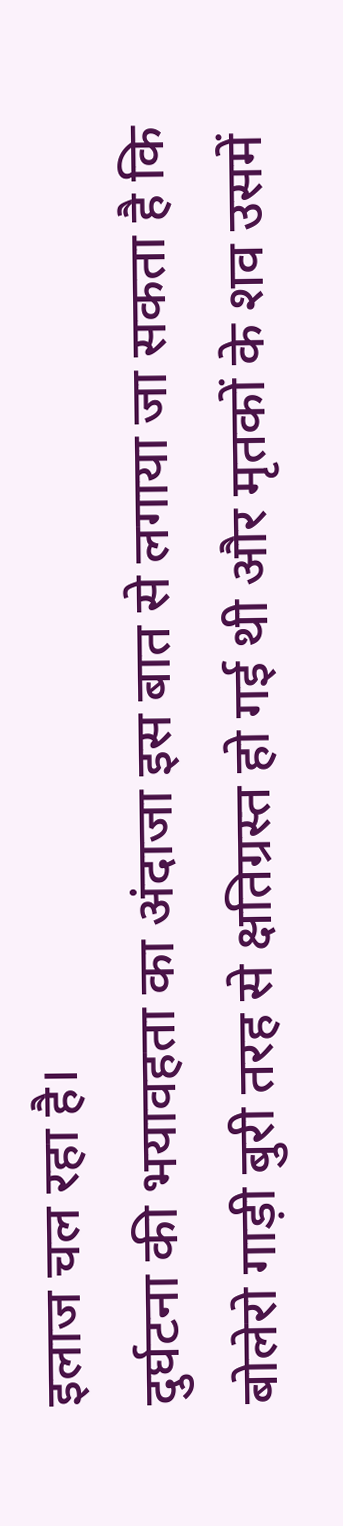इलाज चल रहा है।
दुर्घटना की भयावहता का अंदाजा इस बात से लगाया जा सकता है कि बोलेरो गाड़ी बुरी तरह से क्षतिग्रस्त हो गई थी और मृतकों के शव उसमें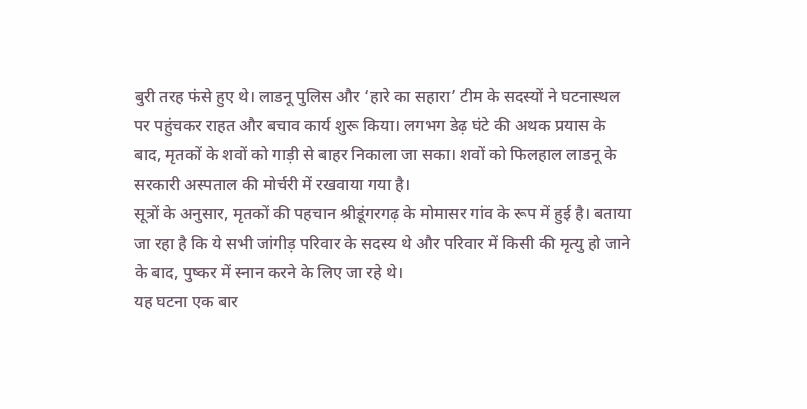बुरी तरह फंसे हुए थे। लाडनू पुलिस और ‘हारे का सहारा’ टीम के सदस्यों ने घटनास्थल पर पहुंचकर राहत और बचाव कार्य शुरू किया। लगभग डेढ़ घंटे की अथक प्रयास के बाद, मृतकों के शवों को गाड़ी से बाहर निकाला जा सका। शवों को फिलहाल लाडनू के सरकारी अस्पताल की मोर्चरी में रखवाया गया है।
सूत्रों के अनुसार, मृतकों की पहचान श्रीडूंगरगढ़ के मोमासर गांव के रूप में हुई है। बताया जा रहा है कि ये सभी जांगीड़ परिवार के सदस्य थे और परिवार में किसी की मृत्यु हो जाने के बाद, पुष्कर में स्नान करने के लिए जा रहे थे।
यह घटना एक बार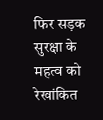फिर सड़क सुरक्षा के महत्व को रेखांकित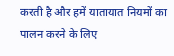करती है और हमें यातायात नियमों का पालन करने के लिए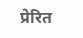प्रेरित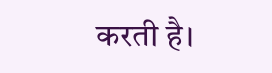करती है।